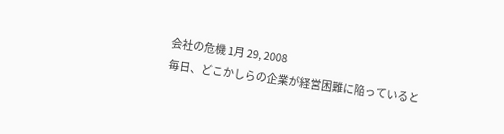会社の危機 1月 29, 2008
毎日、どこかしらの企業が経営困難に陥っていると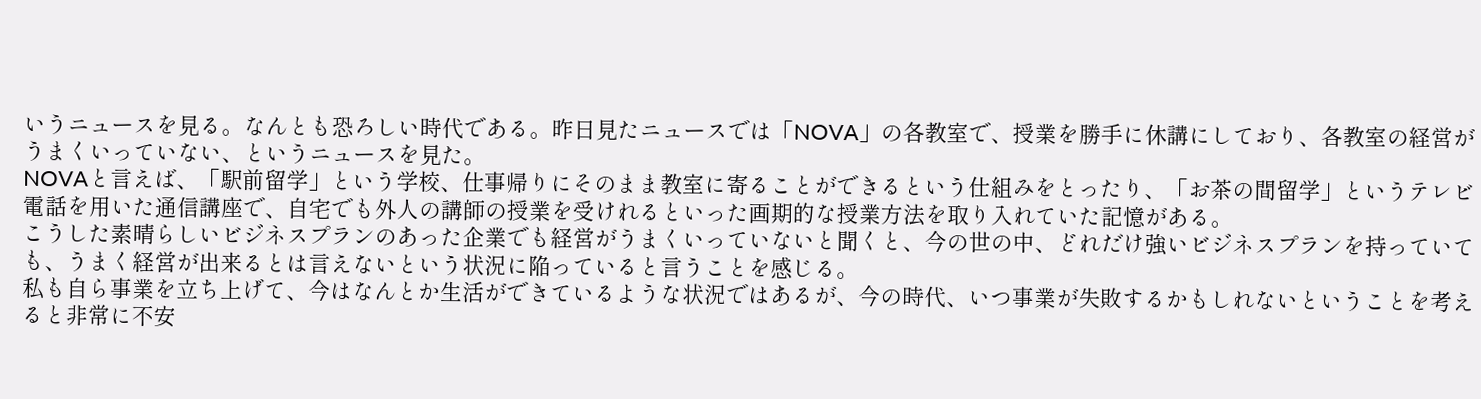いうニュースを見る。なんとも恐ろしい時代である。昨日見たニュースでは「NOVA」の各教室で、授業を勝手に休講にしており、各教室の経営がうまくいっていない、というニュースを見た。
NOVAと言えば、「駅前留学」という学校、仕事帰りにそのまま教室に寄ることができるという仕組みをとったり、「お茶の間留学」というテレビ電話を用いた通信講座で、自宅でも外人の講師の授業を受けれるといった画期的な授業方法を取り入れていた記憶がある。
こうした素晴らしいビジネスプランのあった企業でも経営がうまくいっていないと聞くと、今の世の中、どれだけ強いビジネスプランを持っていても、うまく経営が出来るとは言えないという状況に陥っていると言うことを感じる。
私も自ら事業を立ち上げて、今はなんとか生活ができているような状況ではあるが、今の時代、いつ事業が失敗するかもしれないということを考えると非常に不安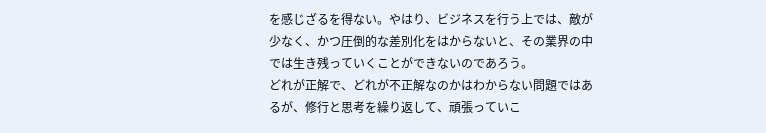を感じざるを得ない。やはり、ビジネスを行う上では、敵が少なく、かつ圧倒的な差別化をはからないと、その業界の中では生き残っていくことができないのであろう。
どれが正解で、どれが不正解なのかはわからない問題ではあるが、修行と思考を繰り返して、頑張っていこ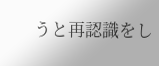うと再認識をし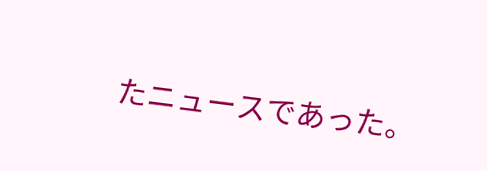たニュースであった。